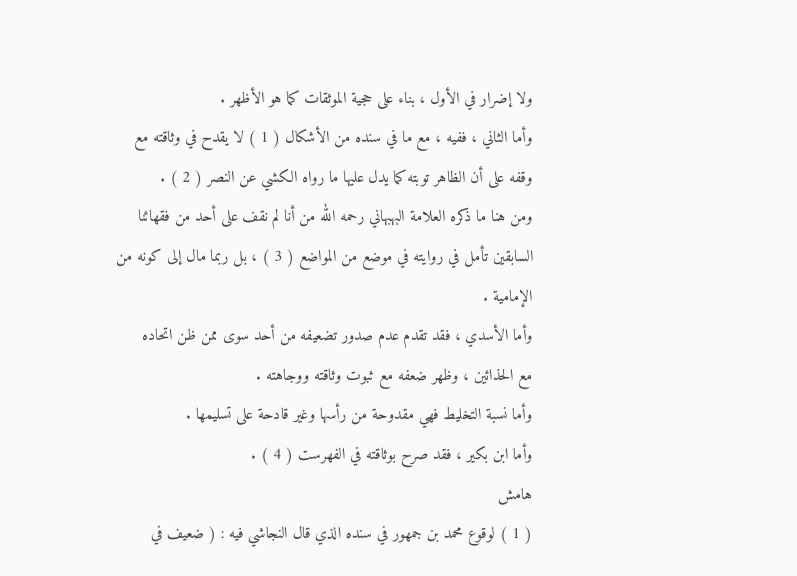ولا إضرار في الأول ، بناء على حجية الموثقات كما هو الأظهر .
وأما الثاني ، ففيه ، مع ما في سنده من الأشكال ( 1 ) لا يقدح في وثاقته مع
وقفه على أن الظاهر توبته كما يدل عليها ما رواه الكشي عن النصر ( 2 ) .
ومن هنا ما ذكره العلامة البهبهاني رحمه الله من أنا لم نقف على أحد من فقهائنا
السابقين تأمل في روايته في موضع من المواضع ( 3 ) ، بل ربما مال إلى كونه من
الإمامية .
وأما الأسدي ، فقد تقدم عدم صدور تضعيفه من أحد سوى ممن ظن اتحاده
مع الحذائين ، وظهر ضعفه مع ثبوت وثاقته ووجاهته .
وأما نسبة التخليط فهي مقدوحة من رأسها وغير قادحة على تسليمها .
وأما ابن بكير ، فقد صرح بوثاقته في الفهرست ( 4 ) .
هامش
( 1 ) لوقوع محمد بن جمهور في سنده الذي قال النجاشي فيه : ( ضعيف في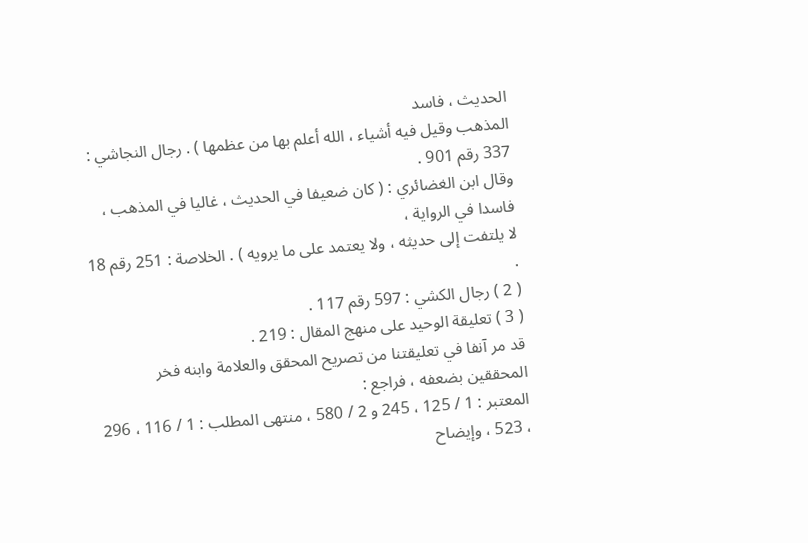الحديث ، فاسد
المذهب وقيل فيه أشياء ، الله أعلم بها من عظمها ) . رجال النجاشي : 337 رقم 901 .
وقال ابن الغضائري : ( كان ضعيفا في الحديث ، غاليا في المذهب ، فاسدا في الرواية ،
لا يلتفت إلى حديثه ، ولا يعتمد على ما يرويه ) . الخلاصة : 251 رقم 18 .
( 2 ) رجال الكشي : 597 رقم 117 .
( 3 ) تعليقة الوحيد على منهج المقال : 219 .
قد مر آنفا في تعليقتنا من تصريح المحقق والعلامة وابنه فخر المحققين بضعفه ، فراجع :
المعتبر : 1 / 125 ، 245 و 2 / 580 ، منتهى المطلب : 1 / 116 ، 296 ، 523 ، وإيضاح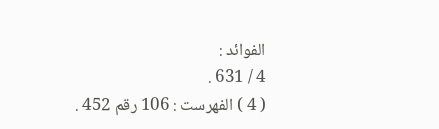الفوائد :
4 / 631 .
( 4 ) الفهرست : 106 رقم 452 .